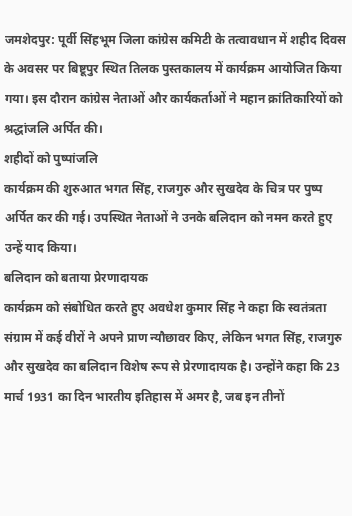जमशेदपुर: पूर्वी सिंहभूम जिला कांग्रेस कमिटी के तत्वावधान में शहीद दिवस के अवसर पर बिष्टूपुर स्थित तिलक पुस्तकालय में कार्यक्रम आयोजित किया गया। इस दौरान कांग्रेस नेताओं और कार्यकर्ताओं ने महान क्रांतिकारियों को श्रद्धांजलि अर्पित की।
शहीदों को पुष्पांजलि
कार्यक्रम की शुरुआत भगत सिंह, राजगुरु और सुखदेव के चित्र पर पुष्प अर्पित कर की गई। उपस्थित नेताओं ने उनके बलिदान को नमन करते हुए उन्हें याद किया।
बलिदान को बताया प्रेरणादायक
कार्यक्रम को संबोधित करते हुए अवधेश कुमार सिंह ने कहा कि स्वतंत्रता संग्राम में कई वीरों ने अपने प्राण न्यौछावर किए, लेकिन भगत सिंह, राजगुरु और सुखदेव का बलिदान विशेष रूप से प्रेरणादायक है। उन्होंने कहा कि 23 मार्च 1931 का दिन भारतीय इतिहास में अमर है, जब इन तीनों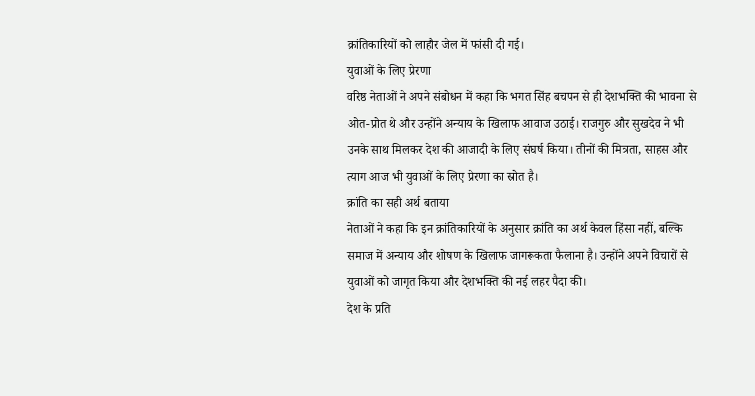क्रांतिकारियों को लाहौर जेल में फांसी दी गई।
युवाओं के लिए प्रेरणा
वरिष्ठ नेताओं ने अपने संबोधन में कहा कि भगत सिंह बचपन से ही देशभक्ति की भावना से ओत-प्रोत थे और उन्होंने अन्याय के खिलाफ आवाज उठाई। राजगुरु और सुखदेव ने भी उनके साथ मिलकर देश की आजादी के लिए संघर्ष किया। तीनों की मित्रता, साहस और त्याग आज भी युवाओं के लिए प्रेरणा का स्रोत है।
क्रांति का सही अर्थ बताया
नेताओं ने कहा कि इन क्रांतिकारियों के अनुसार क्रांति का अर्थ केवल हिंसा नहीं, बल्कि समाज में अन्याय और शोषण के खिलाफ जागरूकता फैलाना है। उन्होंने अपने विचारों से युवाओं को जागृत किया और देशभक्ति की नई लहर पैदा की।
देश के प्रति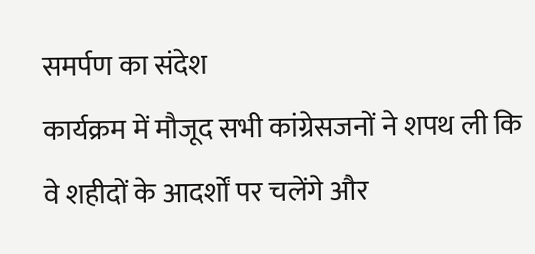समर्पण का संदेश
कार्यक्रम में मौजूद सभी कांग्रेसजनों ने शपथ ली कि वे शहीदों के आदर्शों पर चलेंगे और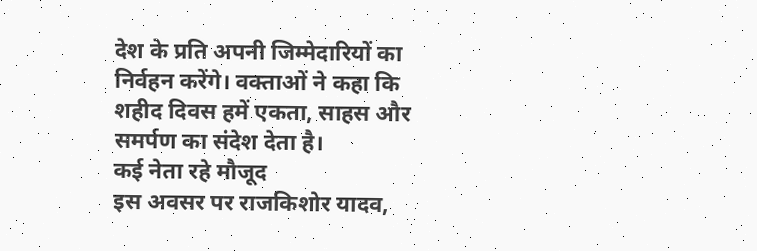देश के प्रति अपनी जिम्मेदारियों का निर्वहन करेंगे। वक्ताओं ने कहा कि शहीद दिवस हमें एकता, साहस और समर्पण का संदेश देता है।
कई नेता रहे मौजूद
इस अवसर पर राजकिशोर यादव,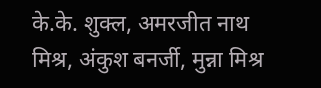के.के. शुक्ल, अमरजीत नाथ मिश्र, अंकुश बनर्जी, मुन्ना मिश्र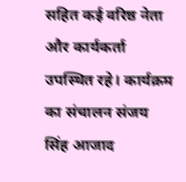सहित कई वरिष्ठ नेता और कार्यकर्ता उपस्थित रहे। कार्यक्रम का संचालन संजय सिंह आजाद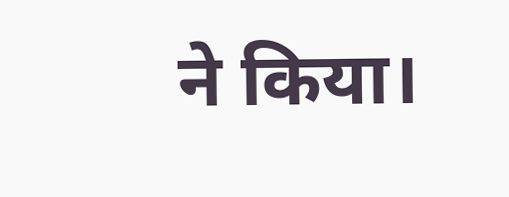ने किया।